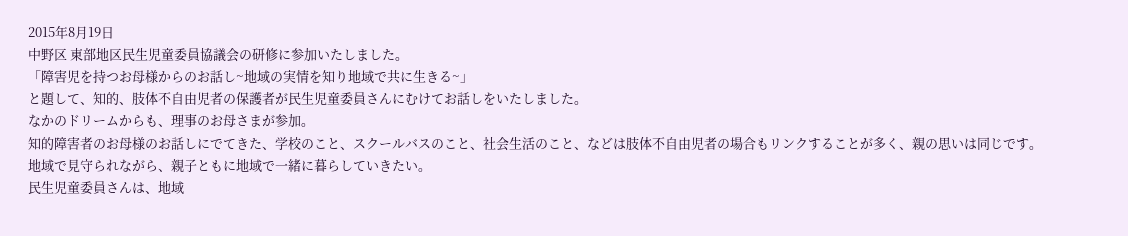2015年8月19日
中野区 東部地区民生児童委員協議会の研修に参加いたしました。
「障害児を持つお母様からのお話し~地域の実情を知り地域で共に生きる~」
と題して、知的、肢体不自由児者の保護者が民生児童委員さんにむけてお話しをいたしました。
なかのドリームからも、理事のお母さまが参加。
知的障害者のお母様のお話しにでてきた、学校のこと、スクールバスのこと、社会生活のこと、などは肢体不自由児者の場合もリンクすることが多く、親の思いは同じです。
地域で見守られながら、親子ともに地域で一緒に暮らしていきたい。
民生児童委員さんは、地域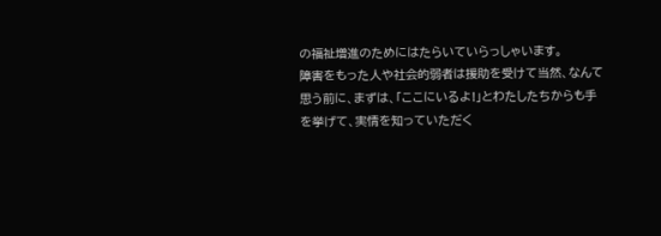の福祉増進のためにはたらいていらっしゃいます。
障害をもった人や社会的弱者は援助を受けて当然、なんて思う前に、まずは、「ここにいるよ!」とわたしたちからも手を挙げて、実情を知っていただく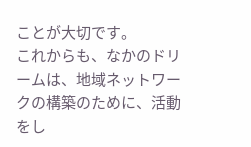ことが大切です。
これからも、なかのドリームは、地域ネットワークの構築のために、活動をし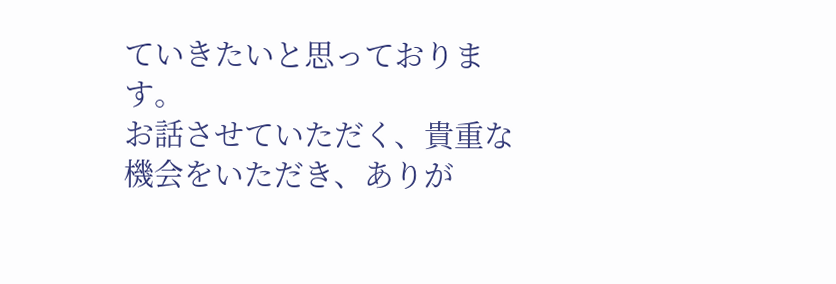ていきたいと思っております。
お話させていただく、貴重な機会をいただき、ありが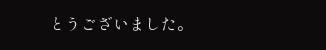とうございました。